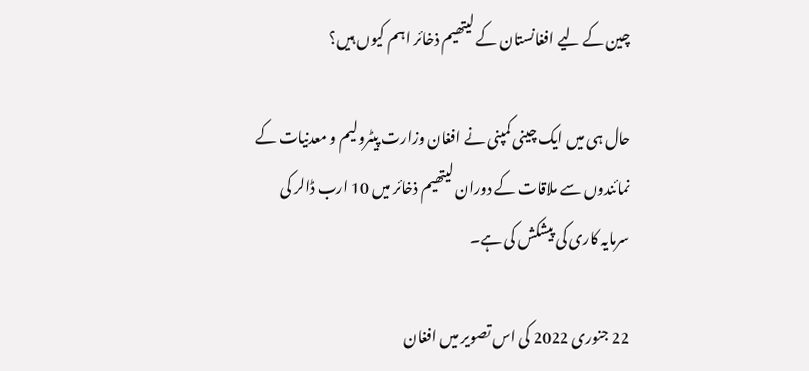چین کے لیے افغانستان کے لیتھیم ذخائر اہم کیوں ہیں؟

حال ہی میں ایک چینی کمپنی نے افغان وزارت پیٹرولیم و معدنیات کے نمائندوں سے ملاقات کے دوران لیتھیم ذخائر میں 10 ارب ڈالر کی سرمایہ کاری کی پیشکش کی ہے۔

22 جنوری 2022 کی اس تصویر میں افغان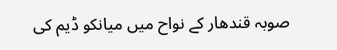صوبہ قندھار کے نواح میں میانکو ڈیم کی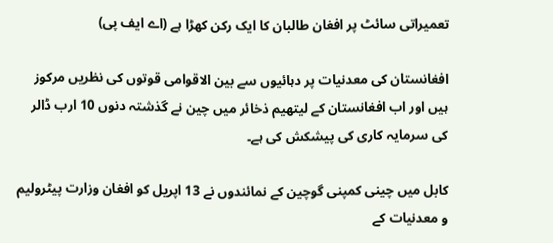تعمیراتی سائٹ پر افغان طالبان کا ایک رکن کھڑا ہے (اے ایف پی)

افغانستان کی معدنیات پر دہائیوں سے بین الاقوامی قوتوں کی نظریں مرکوز ہیں اور اب افغانستان کے لیتھیم ذخائر میں چین نے گذشتہ دنوں 10 ارب ڈالر کی سرمایہ کاری کی پیشکش کی ہے۔

کابل میں چینی کمپنی گوچین کے نمائندوں نے 13 اپریل کو افغان وزارت پیٹرولیم و معدنیات کے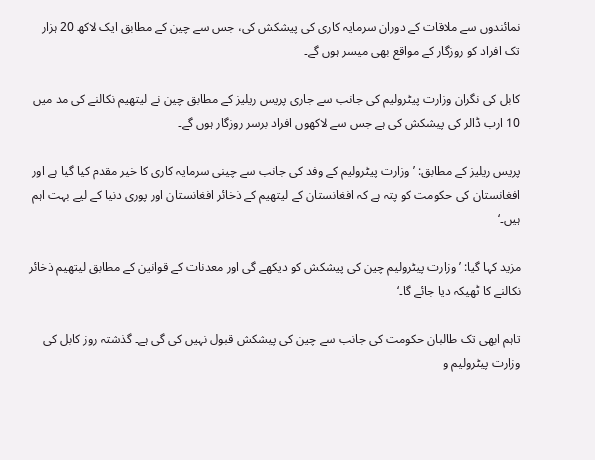نمائندوں سے ملاقات کے دوران سرمایہ کاری کی پیشکش کی، جس سے چین کے مطابق ایک لاکھ 20 ہزار تک افراد کو روزگار کے مواقع بھی میسر ہوں گے۔

کابل کی نگران وزارت پیٹرولیم کی جانب سے جاری پریس ریلیز کے مطابق چین نے لیتھیم نکالنے کی مد میں 10 ارب ڈالر کی پیشکش کی ہے جس سے لاکھوں افراد برسر روزگار ہوں گے۔

پریس ریلیز کے مطابق: ’وزارت پیٹرولیم کے وفد کی جانب سے چینی سرمایہ کاری کا خیر مقدم کیا گیا ہے اور افغانستان کی حکومت کو پتہ ہے کہ افغانستان کے لیتھیم کے ذخائر افغانستان اور پوری دنیا کے لیے بہت اہم ہیں۔‘

مزید کہا گیا: ’وزارت پیٹرولیم چین کی پیشکش کو دیکھے گی اور معدنات کے قوانین کے مطابق لیتھیم ذخائر نکالنے کا ٹھیکہ دیا جائے گا۔‘

تاہم ابھی تک طالبان حکومت کی جانب سے چین کی پیشکش قبول نہیں کی گی ہے۔ گذشتہ روز کابل کی وزارت پیٹرولیم و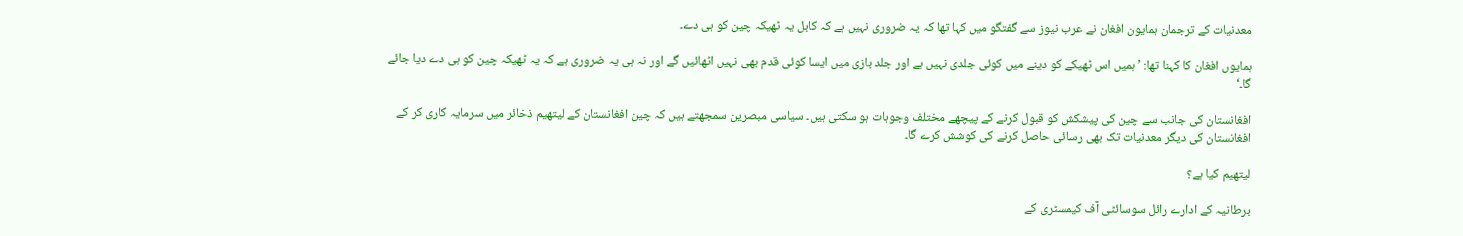معدنیات کے ترجمان ہمایون افغان نے عرب نیوز سے گفتگو میں کہا تھا کہ یہ ضروری نہیں ہے کہ کابل یہ ٹھیکہ چین کو ہی دے۔

ہمایوں افغان کا کہنا تھا: ’ہمیں اس ٹھیکے کو دینے میں کوئی جلدی نہیں ہے اور جلد بازی میں ایسا کوئی قدم بھی نہیں اٹھائیں گے اور نہ ہی یہ ضروری ہے کہ یہ ٹھیکہ چین کو ہی دے دیا جائے گا۔‘

افغانستان کی جانب سے چین کی پیشکش کو قبول کرنے کے پیچھے مختلف وجوہات ہو سکتی ہیں۔ سیاسی مبصرین سمجھتے ہیں کہ چین افغانستان کے لیتھیم ذخائر میں سرمایہ کاری کر کے افغانستان کی دیگر معدنیات تک بھی رسائی حاصل کرنے کی کوشش کرے گا۔

لیتھیم کیا ہے؟

برطانیہ کے ادارے رائل سوسائٹی آف کیمسٹری کے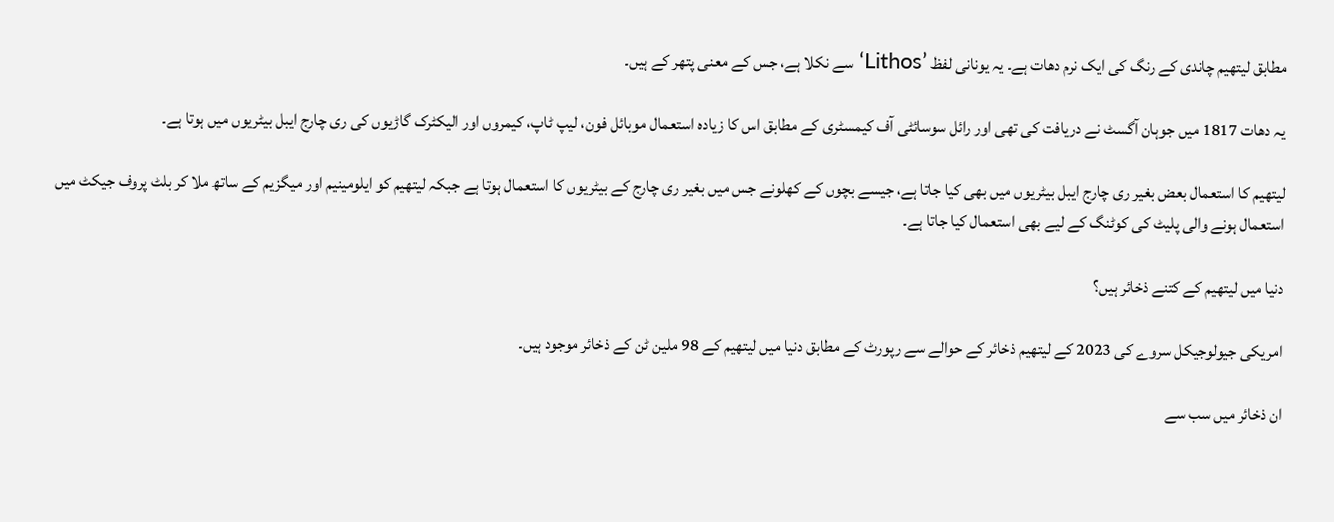مطابق لیتھیم چاندی کے رنگ کی ایک نرم دھات ہے۔ یہ یونانی لفظ ’Lithos‘ سے نکلا ہے، جس کے معنی پتھر کے ہیں۔

یہ دھات 1817 میں جوہان آگسٹ نے دریافت کی تھی اور رائل سوسائٹی آف کیمسٹری کے مطابق اس کا زیادہ استعمال موبائل فون، لیپ ٹاپ، کیمروں اور الیکٹرک گاڑیوں کی ری چارج ایبل بیٹریوں میں ہوتا ہے۔

لیتھیم کا استعمال بعض بغیر ری چارج ایبل بیٹریوں میں بھی کیا جاتا ہے، جیسے بچوں کے کھلونے جس میں بغیر ری چارج کے بیٹریوں کا استعمال ہوتا ہے جبکہ لیتھیم کو ایلومینیم اور میگزیم کے ساتھ ملا کر بلٹ پروف جیکٹ میں استعمال ہونے والی پلیٹ کی کوٹنگ کے لیے بھی استعمال کیا جاتا ہے۔

دنیا میں لیتھیم کے کتنے ذخائر ہیں؟

امریکی جیولوجیکل سروے کی 2023 کے لیتھیم ذخائر کے حوالے سے رپورٹ کے مطابق دنیا میں لیتھیم کے 98 ملین ٹن کے ذخائر موجود ہیں۔

ان ذخائر میں سب سے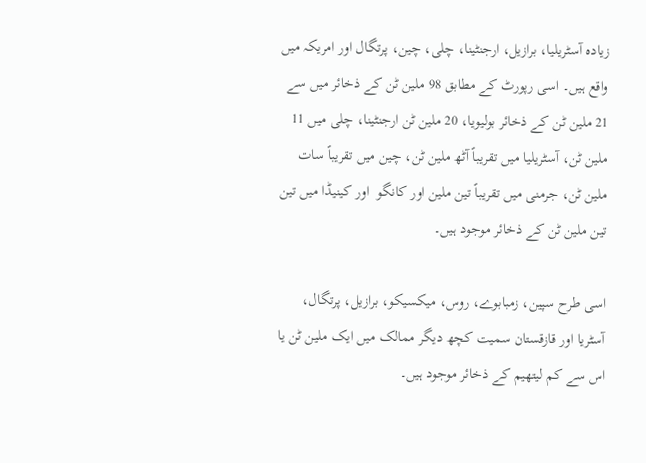زیادہ آسٹریلیا، برازیل، ارجنٹینا، چلی، چین، پرتگال اور امریکہ میں واقع ہیں۔ اسی رپورٹ کے مطابق 98 ملین ٹن کے ذخائر میں سے 21 ملین ٹن کے ذخائر بولیویا، 20 ملین ٹن ارجنٹینا، چلی میں 11 ملین ٹن، آسٹریلیا میں تقریباً آٹھ ملین ٹن، چین میں تقریباً سات ملین ٹن، جرمنی میں تقریباً تین ملین اور کانگو  اور کینیڈا میں تین تین ملین ٹن کے ذخائر موجود ہیں۔

اسی طرح سپین، زمبابوے، روس، میکسیکو، برازیل، پرتگال، آسٹریا اور قازقستان سمیت کچھ دیگر ممالک میں ایک ملین ٹن یا اس سے کم لیتھیم کے ذخائر موجود ہیں۔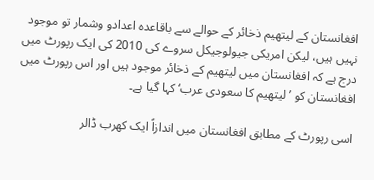افغانستان کے لیتھیم ذخائر کے حوالے سے باقاعدہ اعدادو وشمار تو موجود نہیں ہیں، لیکن امریکی جیولوجیکل سروے کی 2010 کی ایک رپورٹ میں درج ہے کہ افغانستان میں لیتھیم کے ذخائر موجود ہیں اور اس رپورٹ میں افغانستان کو ’لیتھیم کا سعودی عرب‘ کہا گیا ہے۔

اسی رپورٹ کے مطابق افغانستان میں اندازاً ایک کھرب ڈالر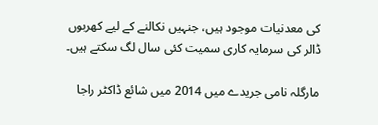کی معدنیات موجود ہیں، جنہیں نکالنے کے لیے کھربوں ڈالر کی سرمایہ کاری سمیت کئی سال لگ سکتے ہیں۔

مارگلہ نامی جریدے میں 2014 میں شائع ڈاکٹر راجا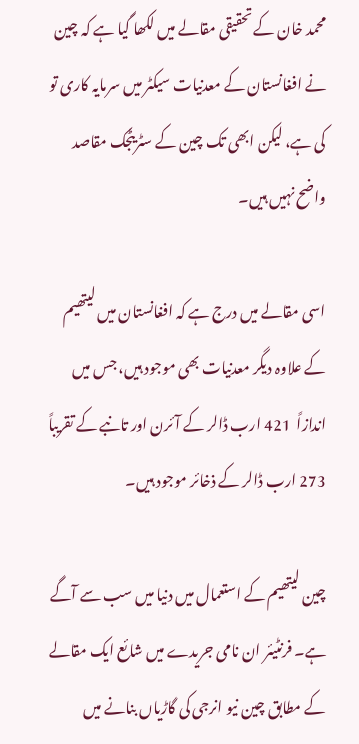محمد خان کے تحقیقی مقالے میں لکھا گیا ہے کہ چین نے افغانستان کے معدنیات سیکٹر میں سرمایہ کاری تو کی ہے، لیکن ابھی تک چین کے سٹریٹجک مقاصد واضح نہیں ہیں۔

اسی مقالے میں درج ہے کہ افغانستان میں لیتھیم کے علاوہ دیگر معدنیات بھی موجود ہیں، جس میں اندازاً  421 ارب ڈالر کے آئرن اور تانبے کے تقریباً 273 ارب ڈالر کے ذخائر موجود ہیں۔

چین لیتھیم کے استعمال میں دنیا میں سب سے آگے ہے۔ فرنٹیئر ان نامی جریدے میں شائع ایک مقالے کے مطابق چین نیو انرجی کی گاڑیاں بنانے میں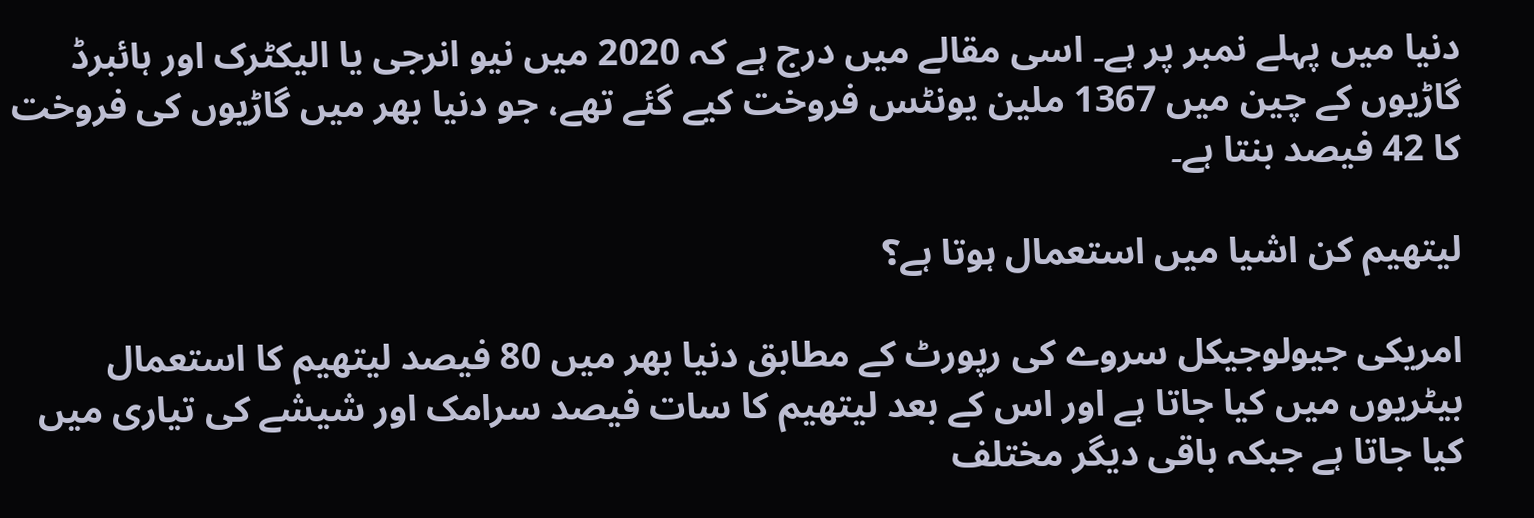دنیا میں پہلے نمبر پر ہے۔ اسی مقالے میں درج ہے کہ 2020 میں نیو انرجی یا الیکٹرک اور ہائبرڈ گاڑیوں کے چین میں 1367 ملین یونٹس فروخت کیے گئے تھے، جو دنیا بھر میں گاڑیوں کی فروخت کا 42 فیصد بنتا ہے۔

لیتھیم کن اشیا میں استعمال ہوتا ہے؟

امریکی جیولوجیکل سروے کی رپورٹ کے مطابق دنیا بھر میں 80 فیصد لیتھیم کا استعمال بیٹریوں میں کیا جاتا ہے اور اس کے بعد لیتھیم کا سات فیصد سرامک اور شیشے کی تیاری میں کیا جاتا ہے جبکہ باقی دیگر مختلف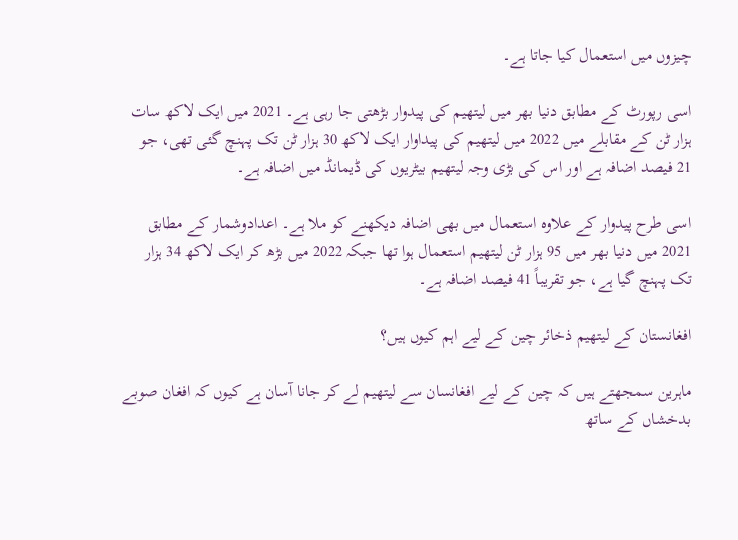چیزوں میں استعمال کیا جاتا ہے۔

اسی رپورٹ کے مطابق دنیا بھر میں لیتھیم کی پیدوار بڑھتی جا رہی ہے۔ 2021 میں ایک لاکھ سات ہزار ٹن کے مقابلے میں 2022 میں لیتھیم کی پیداوار ایک لاکھ 30 ہزار ٹن تک پہنچ گئی تھی، جو 21 فیصد اضافہ ہے اور اس کی بڑی وجہ لیتھیم بیٹریوں کی ڈیمانڈ میں اضافہ ہے۔

اسی طرح پیدوار کے علاوہ استعمال میں بھی اضافہ دیکھنے کو ملا ہے۔ اعدادوشمار کے مطابق 2021 میں دنیا بھر میں 95 ہزار ٹن لیتھیم استعمال ہوا تھا جبکہ 2022 میں بڑھ کر ایک لاکھ 34 ہزار تک پہنچ گیا ہے، جو تقریباً 41 فیصد اضافہ ہے۔

افغانستان کے لیتھیم ذخائر چین کے لیے اہم کیوں ہیں؟

ماہرین سمجھتے ہیں کہ چین کے لیے افغانسان سے لیتھیم لے کر جانا آسان ہے کیوں کہ افغان صوبے بدخشاں کے ساتھ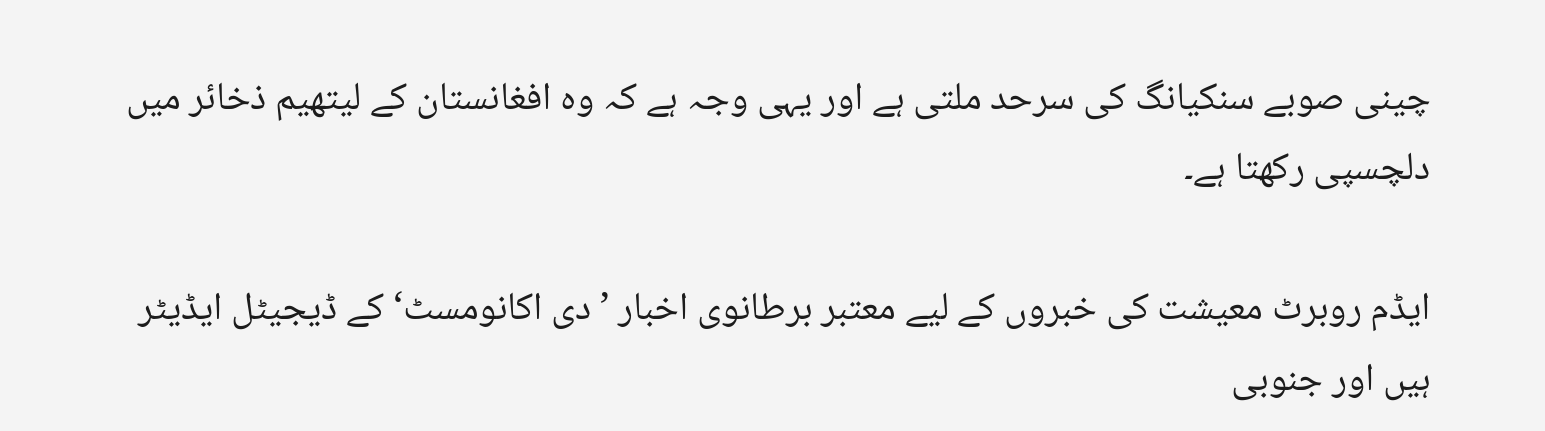چینی صوبے سنکیانگ کی سرحد ملتی ہے اور یہی وجہ ہے کہ وہ افغانستان کے لیتھیم ذخائر میں دلچسپی رکھتا ہے۔

ایڈم روبرٹ معیشت کی خبروں کے لیے معتبر برطانوی اخبار ’دی اکانومسٹ‘ کے ڈیجیٹل ایڈیٹر ہیں اور جنوبی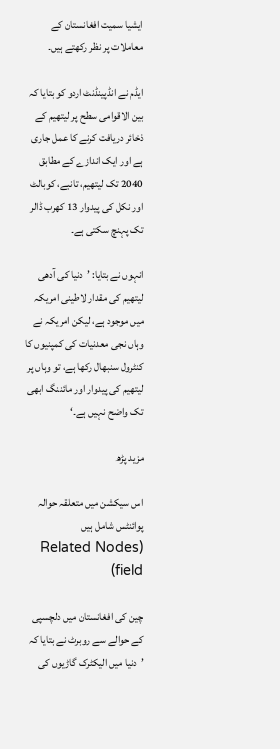ایشیا سمیت افغانستان کے معاملات پر نظر رکھتے ہیں۔

ایڈم نے انڈپینڈنٹ اردو کو بتایا کہ بین الاقوامی سطح پر لیتھیم کے ذخائر دریافت کرنے کا عمل جاری ہے اور ایک اندازے کے مطابق 2040 تک لیتھیم، تانبے، کوبالٹ اور نکل کی پیدوار 13 کھرب ڈالر تک پہنچ سکتی ہے۔

انہوں نے بتایا: ’دنیا کی آدھی لیتھیم کی مقدار لاطینی امریکہ میں موجود ہے، لیکن امریکہ نے وہاں نجی معدنیات کی کمپنیوں کا کنٹرول سنبھال رکھا ہے، تو وہاں پر لیتھیم کی پیدوار اور مائننگ ابھی تک واضح نہیں ہے۔‘

مزید پڑھ

اس سیکشن میں متعلقہ حوالہ پوائنٹس شامل ہیں (Related Nodes field)

چین کی افغانستان میں دلچسپی کے حوالے سے روبرٹ نے بتایا کہ ’دنیا میں الیکٹرک گاڑیوں کی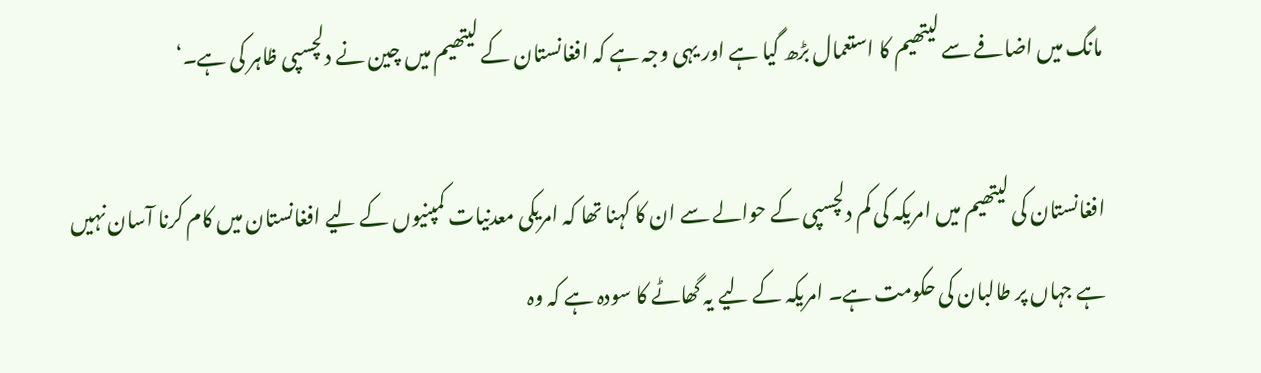مانگ میں اضافے سے لیتھیم کا استعمال بڑھ گیا ہے اور یہی وجہ ہے کہ افغانستان کے لیتھیم میں چین نے دلچسپی ظاہر کی ہے۔‘

افغانستان کی لیتھیم میں امریکہ کی کم دلچسپی کے حوالے سے ان کا کہنا تھا کہ امریکی معدنیات کمپنیوں کے لیے افغانستان میں کام کرنا آسان نہیں ہے جہاں پر طالبان کی حکومت ہے۔ امریکہ کے لیے یہ گھاٹے کا سودہ ہے کہ وہ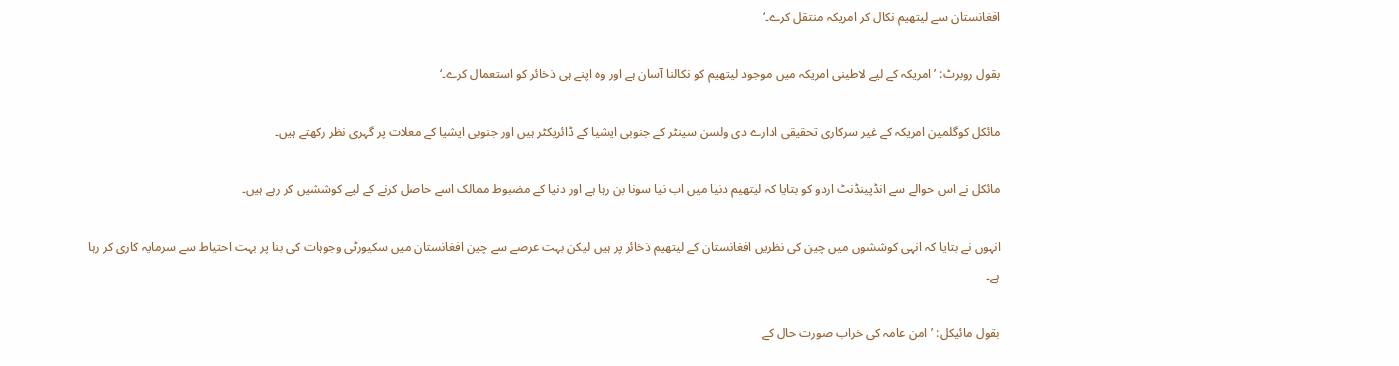افغانستان سے لیتھیم نکال کر امریکہ منتقل کرے۔‘

بقول روبرٹ: ’امریکہ کے لیے لاطینی امریکہ میں موجود لیتھیم کو نکالنا آسان ہے اور وہ اپنے ہی ذخائر کو استعمال کرے۔‘

مائکل کوگلمین امریکہ کے غیر سرکاری تحقیقی ادارے دی ولسن سینٹر کے جنوبی ایشیا کے ڈائریکٹر ہیں اور جنوبی ایشیا کے معلات پر گہری نظر رکھتے ہیں۔

مائکل نے اس حوالے سے انڈپینڈنٹ اردو کو بتایا کہ لیتھیم دنیا میں اب نیا سونا بن رہا ہے اور دنیا کے مضبوط ممالک اسے حاصل کرنے کے لیے کوششیں کر رہے ہیں۔

انہوں نے بتایا کہ انہی کوششوں میں چین کی نظریں افغانستان کے لیتھیم ذخائر پر ہیں لیکن بہت عرصے سے چین افغانستان میں سکیورٹی وجوہات کی بنا پر بہت احتیاط سے سرمایہ کاری کر رہا ہے۔

بقول مائیکل: ’امن عامہ کی خراب صورت حال کے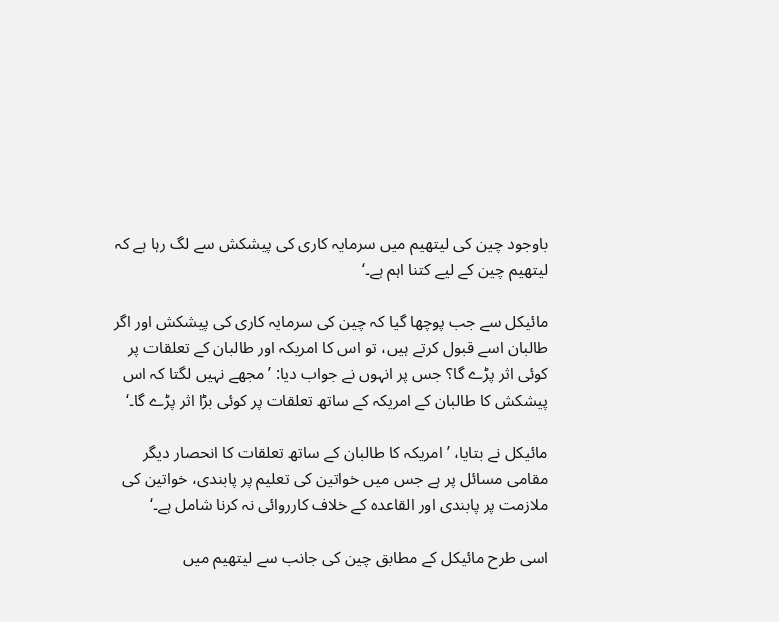باوجود چین کی لیتھیم میں سرمایہ کاری کی پیشکش سے لگ رہا ہے کہ لیتھیم چین کے لیے کتنا اہم ہے۔‘

مائیکل سے جب پوچھا گیا کہ چین کی سرمایہ کاری کی پیشکش اور اگر طالبان اسے قبول کرتے ہیں، تو اس کا امریکہ اور طالبان کے تعلقات پر کوئی اثر پڑے گا؟ جس پر انہوں نے جواب دیا: ’مجھے نہیں لگتا کہ اس پیشکش کا طالبان کے امریکہ کے ساتھ تعلقات پر کوئی بڑا اثر پڑے گا۔‘

مائیکل نے بتایا، ’امریکہ کا طالبان کے ساتھ تعلقات کا انحصار دیگر مقامی مسائل پر ہے جس میں خواتین کی تعلیم پر پابندی، خواتین کی ملازمت پر پابندی اور القاعدہ کے خلاف کارروائی نہ کرنا شامل ہے۔‘

اسی طرح مائیکل کے مطابق چین کی جانب سے لیتھیم میں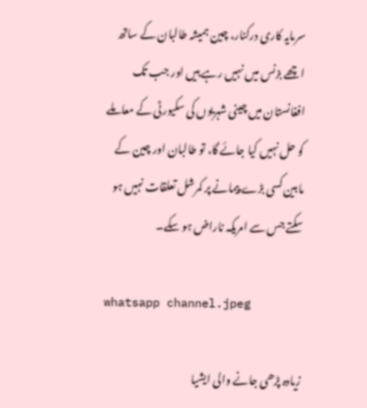سرمایہ کاری درکنار، چین ہمیشہ طالبان کے ساتھ اچھے بزنس میں نہیں رہے ہیں اور جب تک افغانستان میں چینی شہریوں کی سکیورٹی کے معاملے کو حل نہیں کیا جائے گا، تو طالبان اور چین کے مابین کسی بڑے پیمانے پر کمرشل تعلقات نہیں ہو سکتے جس سے امریکہ ناراض ہو سکے۔

whatsapp channel.jpeg

زیادہ پڑھی جانے والی ایشیا